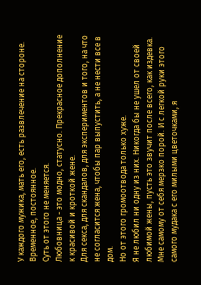У каждого мужика, мать его, есть развлечение на стороне. Временное, постоянное.
Суть от этого не меняется.
Любовница - это модно, статусно. Прекрасное дополнение к красивой и кроткой жене.
Для секса, для скандалов, для экспериментов и того, на что не согласится жена, чтобы пар выпустить, а не нести все в дом.
Но от этого громоотвода только хуже.
Я не любил ни одну из них. Никогда бы не ушел от своей любимой жены, пусть это звучит после всего, как издевка.
Мне самому от себя мерзко порой. И с легкой руки этого самого мудака с его милыми цветочками, я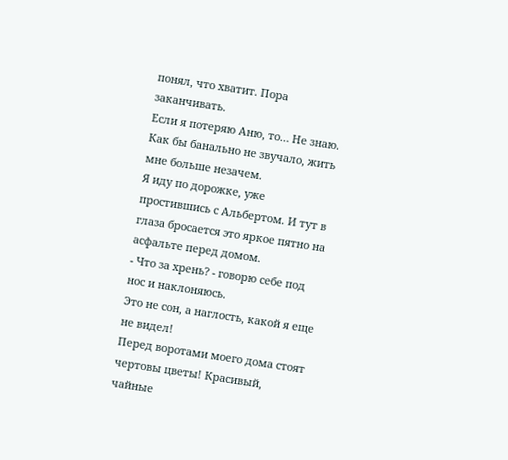понял, что хватит. Пора заканчивать.
Если я потеряю Аню, то… Не знаю. Как бы банально не звучало, жить мне больше незачем.
Я иду по дорожке, уже простившись с Альбертом. И тут в глаза бросается это яркое пятно на асфальте перед домом.
- Что за хрень? - говорю себе под нос и наклоняюсь.
Это не сон, а наглость, какой я еще не видел!
Перед воротами моего дома стоят чертовы цветы! Красивый, чайные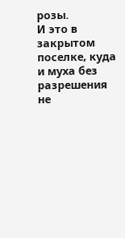розы.
И это в закрытом поселке, куда и муха без разрешения не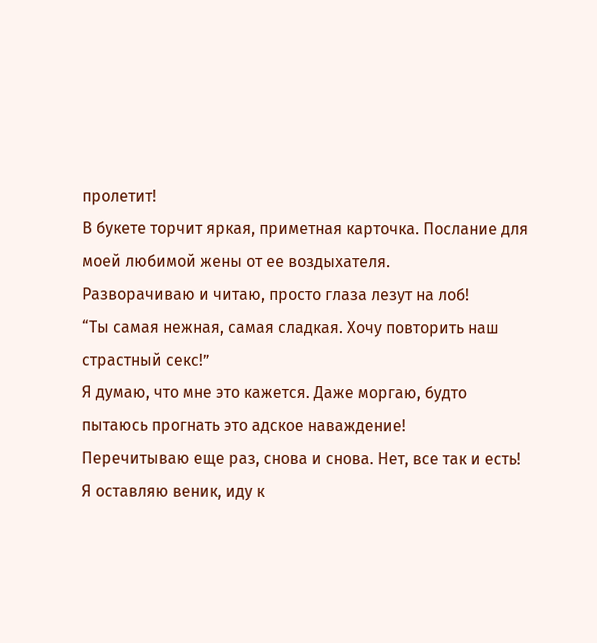пролетит!
В букете торчит яркая, приметная карточка. Послание для моей любимой жены от ее воздыхателя.
Разворачиваю и читаю, просто глаза лезут на лоб!
“Ты самая нежная, самая сладкая. Хочу повторить наш страстный секс!”
Я думаю, что мне это кажется. Даже моргаю, будто пытаюсь прогнать это адское наваждение!
Перечитываю еще раз, снова и снова. Нет, все так и есть!
Я оставляю веник, иду к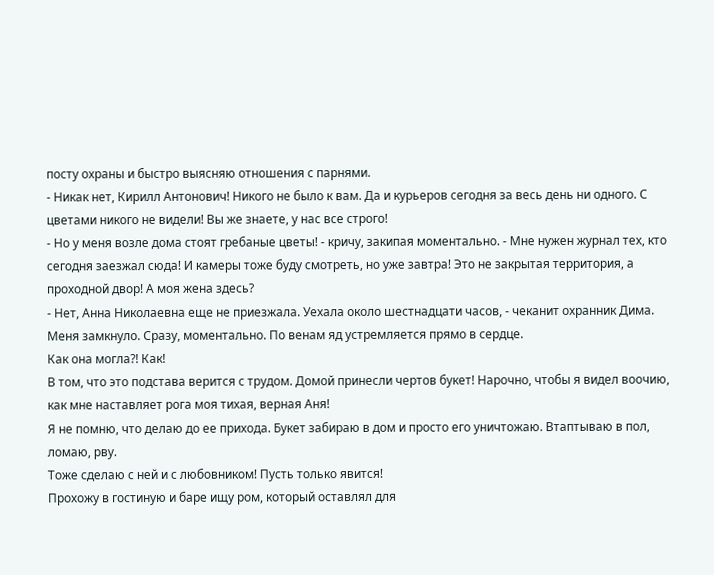посту охраны и быстро выясняю отношения с парнями.
- Никак нет, Кирилл Антонович! Никого не было к вам. Да и курьеров сегодня за весь день ни одного. С цветами никого не видели! Вы же знаете, у нас все строго!
- Но у меня возле дома стоят гребаные цветы! - кричу, закипая моментально. - Мне нужен журнал тех, кто сегодня заезжал сюда! И камеры тоже буду смотреть, но уже завтра! Это не закрытая территория, а проходной двор! А моя жена здесь?
- Нет, Анна Николаевна еще не приезжала. Уехала около шестнадцати часов, - чеканит охранник Дима.
Меня замкнуло. Сразу, моментально. По венам яд устремляется прямо в сердце.
Как она могла?! Как!
В том, что это подстава верится с трудом. Домой принесли чертов букет! Нарочно, чтобы я видел воочию, как мне наставляет рога моя тихая, верная Аня!
Я не помню, что делаю до ее прихода. Букет забираю в дом и просто его уничтожаю. Втаптываю в пол, ломаю, рву.
Тоже сделаю с ней и с любовником! Пусть только явится!
Прохожу в гостиную и баре ищу ром, который оставлял для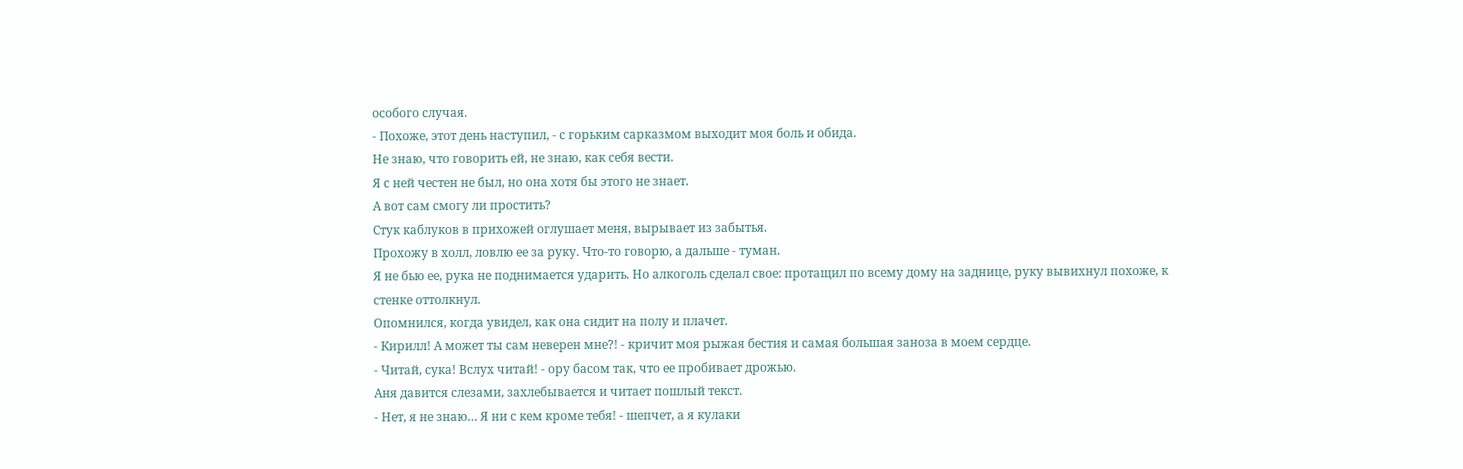особого случая.
- Похоже, этот день наступил, - с горьким сарказмом выходит моя боль и обида.
Не знаю, что говорить ей, не знаю, как себя вести.
Я с ней честен не был, но она хотя бы этого не знает.
А вот сам смогу ли простить?
Стук каблуков в прихожей оглушает меня, вырывает из забытья.
Прохожу в холл, ловлю ее за руку. Что-то говорю, а дальше - туман.
Я не бью ее, рука не поднимается ударить. Но алкоголь сделал свое: протащил по всему дому на заднице, руку вывихнул похоже, к стенке оттолкнул.
Опомнился, когда увидел, как она сидит на полу и плачет.
- Кирилл! А может ты сам неверен мне?! - кричит моя рыжая бестия и самая большая заноза в моем сердце.
- Читай, сука! Вслух читай! - ору басом так, что ее пробивает дрожью.
Аня давится слезами, захлебывается и читает пошлый текст.
- Нет, я не знаю… Я ни с кем кроме тебя! - шепчет, а я кулаки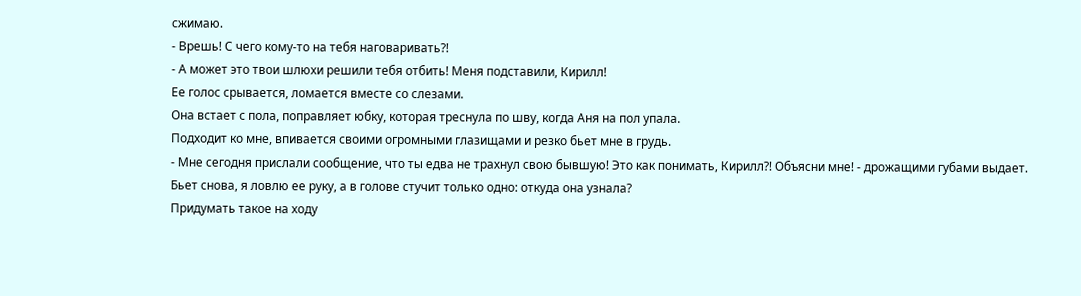сжимаю.
- Врешь! С чего кому-то на тебя наговаривать?!
- А может это твои шлюхи решили тебя отбить! Меня подставили, Кирилл!
Ее голос срывается, ломается вместе со слезами.
Она встает с пола, поправляет юбку, которая треснула по шву, когда Аня на пол упала.
Подходит ко мне, впивается своими огромными глазищами и резко бьет мне в грудь.
- Мне сегодня прислали сообщение, что ты едва не трахнул свою бывшую! Это как понимать, Кирилл?! Объясни мне! - дрожащими губами выдает.
Бьет снова, я ловлю ее руку, а в голове стучит только одно: откуда она узнала?
Придумать такое на ходу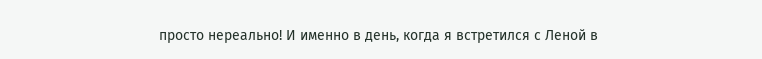просто нереально! И именно в день, когда я встретился с Леной в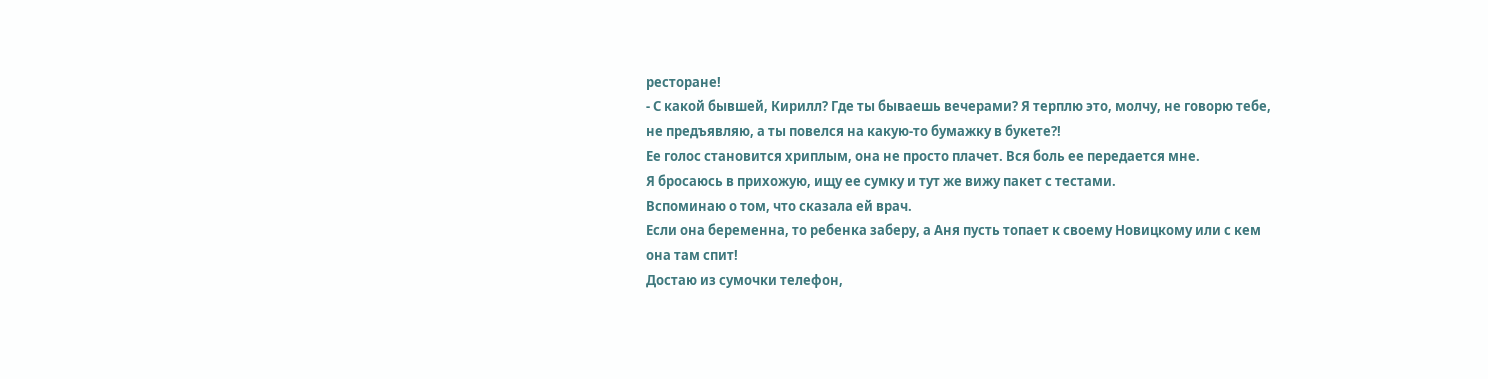ресторане!
- С какой бывшей, Кирилл? Где ты бываешь вечерами? Я терплю это, молчу, не говорю тебе, не предъявляю, а ты повелся на какую-то бумажку в букете?!
Ее голос становится хриплым, она не просто плачет. Вся боль ее передается мне.
Я бросаюсь в прихожую, ищу ее сумку и тут же вижу пакет с тестами.
Вспоминаю о том, что сказала ей врач.
Если она беременна, то ребенка заберу, а Аня пусть топает к своему Новицкому или с кем она там спит!
Достаю из сумочки телефон,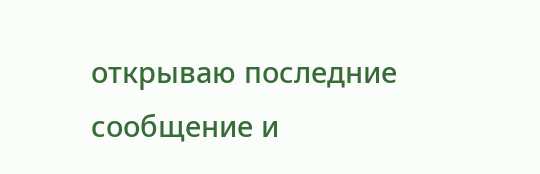открываю последние сообщение и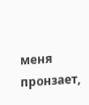меня пронзает,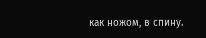как ножом, в спину.